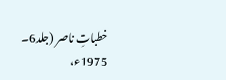خطباتِ ناصر (جلد6۔ 1975ء،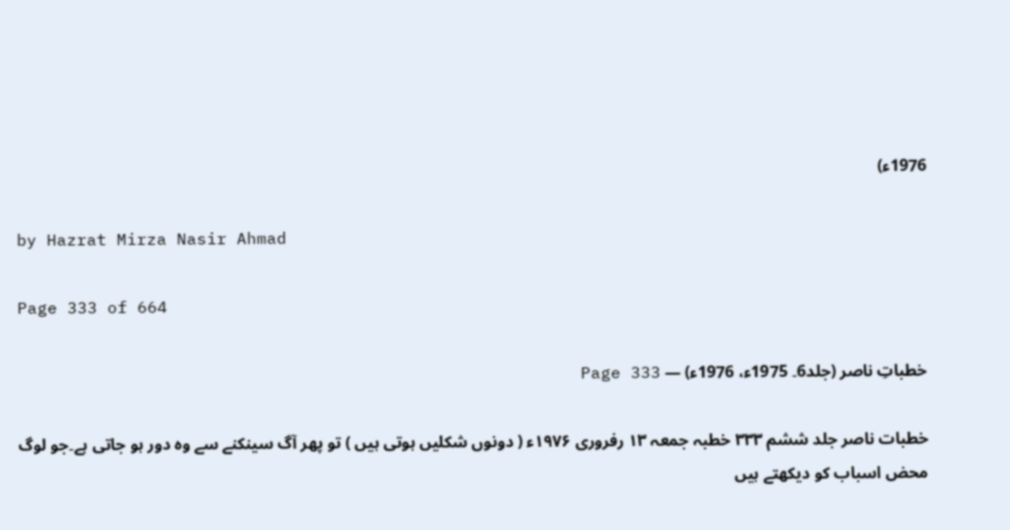1976ء)

by Hazrat Mirza Nasir Ahmad

Page 333 of 664

خطباتِ ناصر (جلد6۔ 1975ء، 1976ء) — Page 333

خطبات ناصر جلد ششم ۳۳۳ خطبہ جمعہ ۱۳ رفروری ۱۹۷۶ء ( دونوں شکلیں ہوتی ہیں ) تو پھر آگ سینکنے سے وہ دور ہو جاتی ہے۔جو لوگ محض اسباب کو دیکھتے ہیں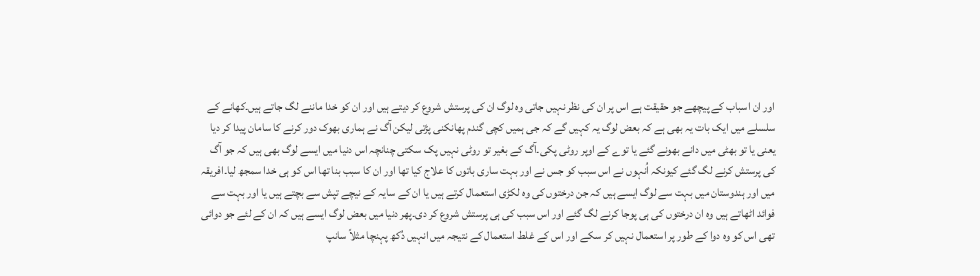اور ان اسباب کے پیچھے جو حقیقت ہے اس پر ان کی نظر نہیں جاتی وہ لوگ ان کی پرستش شروع کر دیتے ہیں اور ان کو خدا ماننے لگ جاتے ہیں۔کھانے کے سلسلے میں ایک بات یہ بھی ہے کہ بعض لوگ یہ کہیں گے کہ جی ہمیں کچی گندم پھانکنی پڑتی لیکن آگ نے ہماری بھوک دور کرنے کا سامان پیدا کر دیا یعنی یا تو بھٹی میں دانے بھونے گئے یا توے کے اوپر روٹی پکی۔آگ کے بغیر تو روٹی نہیں پک سکتی چنانچہ اس دنیا میں ایسے لوگ بھی ہیں کہ جو آگ کی پرستش کرنے لگ گئے کیونکہ اُنہوں نے اس سبب کو جس نے اور بہت ساری باتوں کا علاج کیا تھا اور ان کا سبب بنا تھا اس کو ہی خدا سمجھ لیا۔افریقہ میں اور ہندوستان میں بہت سے لوگ ایسے ہیں کہ جن درختوں کی وہ لکڑی استعمال کرتے ہیں یا ان کے سایہ کے نیچے تپش سے بچتے ہیں یا اور بہت سے فوائد اٹھاتے ہیں وہ ان درختوں کی ہی پوجا کرنے لگ گئے اور اس سبب کی ہی پرستش شروع کر دی۔پھر دنیا میں بعض لوگ ایسے ہیں کہ ان کے لئے جو دوائی تھی اس کو وہ دوا کے طور پر استعمال نہیں کر سکے اور اس کے غلط استعمال کے نتیجہ میں انہیں دُکھ پہنچا مثلاً سانپ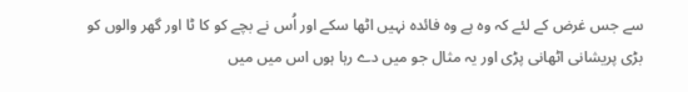سے جس غرض کے لئے کہ وہ ہے وہ فائدہ نہیں اٹھا سکے اور اُس نے بچے کو کا ٹا اور گھر والوں کو بڑی پریشانی اٹھانی پڑی اور یہ مثال جو میں دے رہا ہوں اس میں میں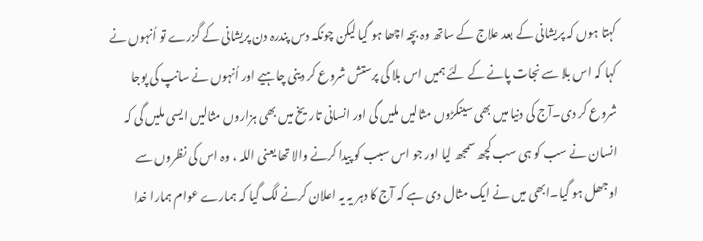کہتا ہوں کہ پریشانی کے بعد علاج کے ساتھ وہ بچہ اچھا ہو گیا لیکن چونکہ دس پندرہ دن پریشانی کے گزرے تو اُنہوں نے کہا کہ اس بلا سے نجات پانے کے لئے ہمیں اس بلا کی پرستش شروع کر دینی چاہیے اور اُنہوں نے سانپ کی پوجا شروع کر دی۔آج کی دنیا میں بھی سینکڑوں مثالیں ملیں گی اور انسانی تاریخ میں بھی ہزاروں مثالیں ایسی ملیں گی کہ انسان نے سب کو ہی سب کچھ سمجھ لیا اور جو اس سبب کو پیدا کرنے والا تھا یعنی اللہ ، وہ اس کی نظروں سے اوجھل ہو گیا۔ابھی میں نے ایک مثال دی ہے کہ آج کا دہر یہ یہ اعلان کرنے لگ گیا کہ ہمارے عوام ہمارا خدا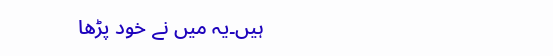ہیں۔یہ میں نے خود پڑھا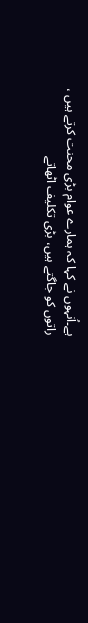ہے۔اُنہوں نے کہا کہ ہمارے عوام بڑی محنت کرتے ہیں ، راتوں کو جاگتے ہیں، بڑی تکلیف اٹھاتے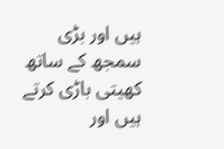ہیں اور بڑی سمجھ کے ساتھ کھیتی باڑی کرتے ہیں اور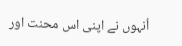اُنہوں نے اپنی اس محنت اور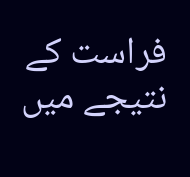فراست کے نتیجے میں